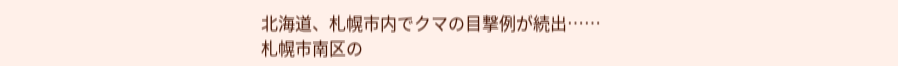北海道、札幌市内でクマの目撃例が続出……
札幌市南区の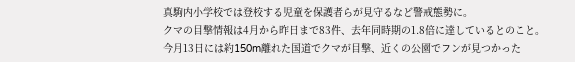真駒内小学校では登校する児童を保護者らが見守るなど警戒態勢に。
クマの目撃情報は4月から昨日まで83件、去年同時期の1.8倍に達しているとのこと。
今月13日には約150m離れた国道でクマが目撃、近くの公園でフンが見つかった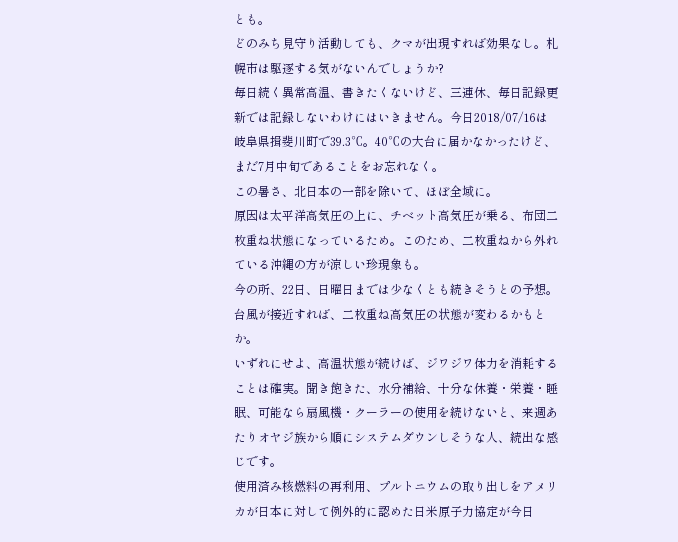とも。
どのみち見守り活動しても、クマが出現すれば効果なし。札幌市は駆逐する気がないんでしょうか?
毎日続く異常高温、書きたくないけど、三連休、毎日記録更新では記録しないわけにはいきません。今日2018/07/16は岐阜県揖斐川町で39.3℃。40℃の大台に届かなかったけど、まだ7月中旬であることをお忘れなく。
この暑さ、北日本の一部を除いて、ほぼ全域に。
原因は太平洋高気圧の上に、チベット高気圧が乗る、布団二枚重ね状態になっているため。このため、二枚重ねから外れている沖縄の方が涼しい珍現象も。
今の所、22日、日曜日までは少なくとも続きそうとの予想。台風が接近すれば、二枚重ね高気圧の状態が変わるかもとか。
いずれにせよ、高温状態が続けば、ジワジワ体力を消耗することは確実。聞き飽きた、水分補給、十分な休養・栄養・睡眠、可能なら扇風機・クーラーの使用を続けないと、来週あたりオヤジ族から順にシステムダウンしそうな人、続出な感じです。
使用済み核燃料の再利用、プルトニウムの取り出しをアメリカが日本に対して例外的に認めた日米原子力協定が今日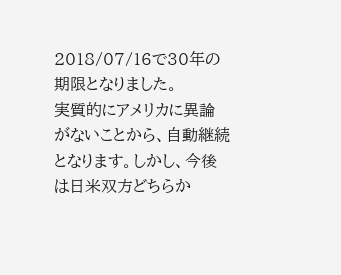2018/07/16で30年の期限となりました。
実質的にアメリカに異論がないことから、自動継続となります。しかし、今後は日米双方どちらか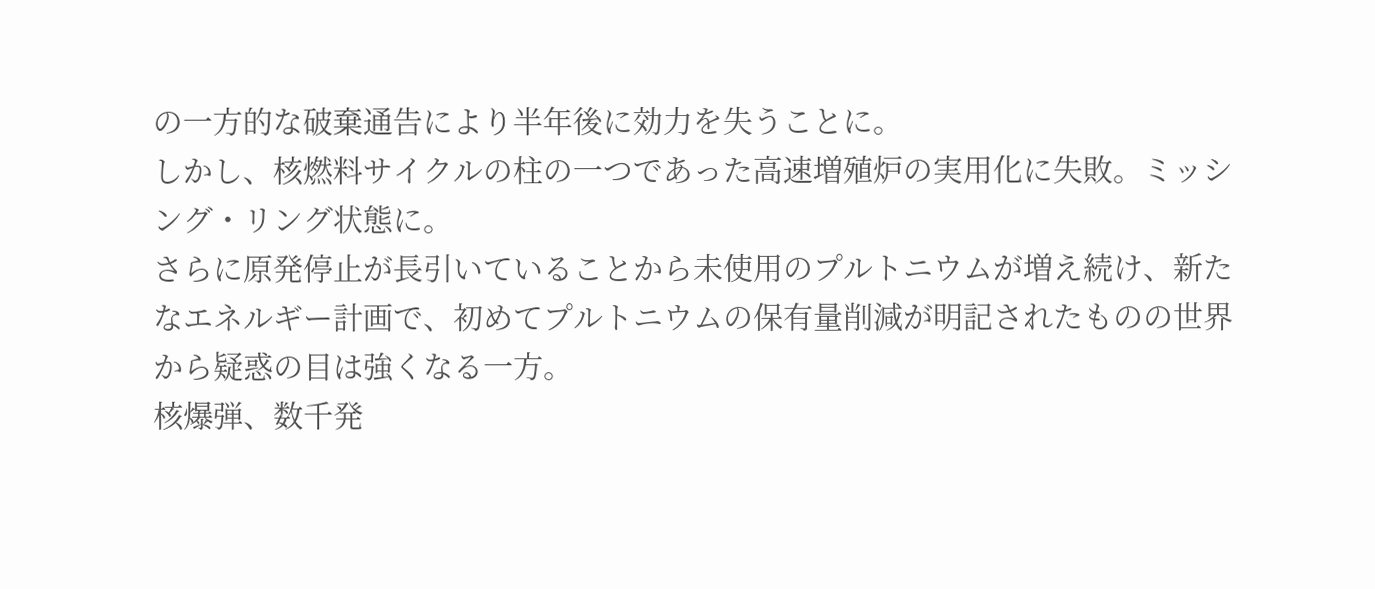の一方的な破棄通告により半年後に効力を失うことに。
しかし、核燃料サイクルの柱の一つであった高速増殖炉の実用化に失敗。ミッシング・リング状態に。
さらに原発停止が長引いていることから未使用のプルトニウムが増え続け、新たなエネルギー計画で、初めてプルトニウムの保有量削減が明記されたものの世界から疑惑の目は強くなる一方。
核爆弾、数千発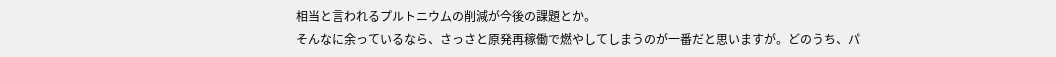相当と言われるプルトニウムの削減が今後の課題とか。
そんなに余っているなら、さっさと原発再稼働で燃やしてしまうのが一番だと思いますが。どのうち、パ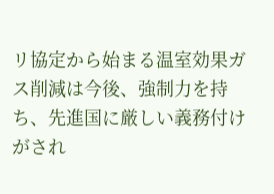リ協定から始まる温室効果ガス削減は今後、強制力を持ち、先進国に厳しい義務付けがされ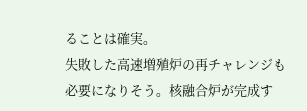ることは確実。
失敗した高速増殖炉の再チャレンジも必要になりそう。核融合炉が完成す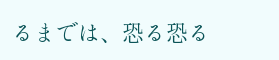るまでは、恐る恐る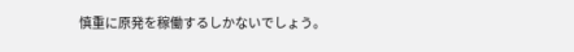慎重に原発を稼働するしかないでしょう。